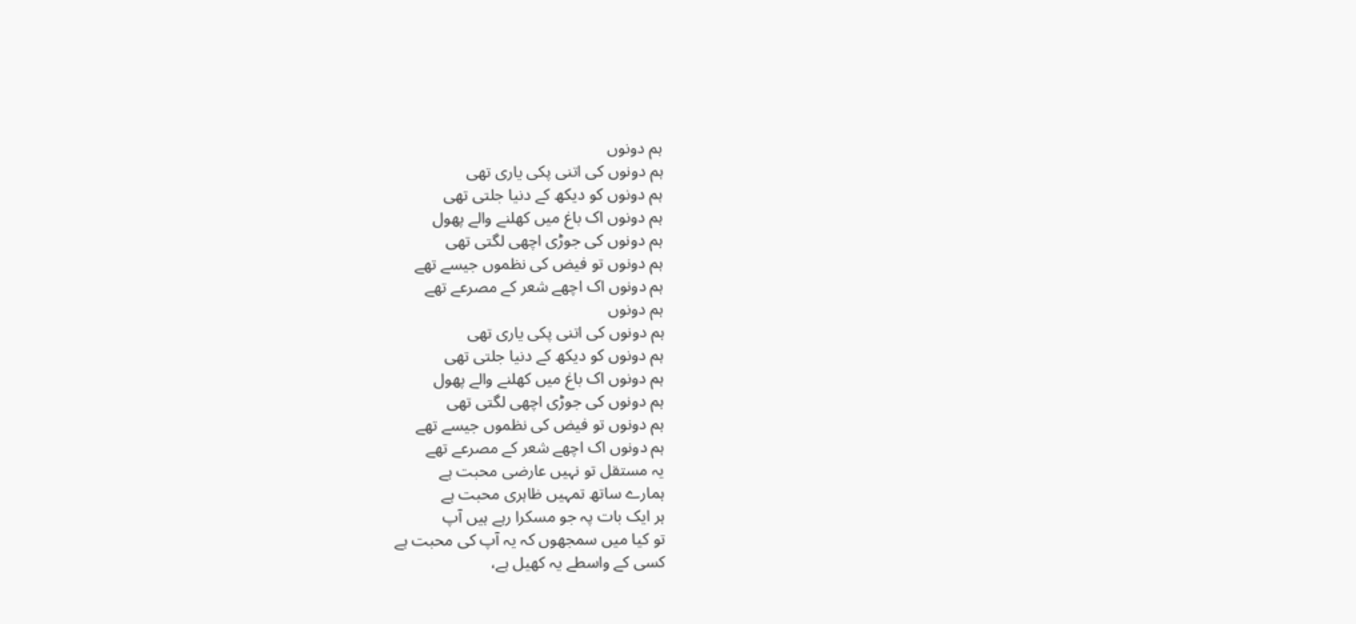ہم دونوں
ہم دونوں کی اتنی پکی یاری تھی
ہم دونوں کو دیکھ کے دنیا جلتی تھی
ہم دونوں اک باغ میں کھلنے والے پھول
ہم دونوں کی جوڑی اچھی لگتی تھی
ہم دونوں تو فیض کی نظموں جیسے تھے
ہم دونوں اک اچھے شعر کے مصرعے تھے
ہم دونوں
ہم دونوں کی اتنی پکی یاری تھی
ہم دونوں کو دیکھ کے دنیا جلتی تھی
ہم دونوں اک باغ میں کھلنے والے پھول
ہم دونوں کی جوڑی اچھی لگتی تھی
ہم دونوں تو فیض کی نظموں جیسے تھے
ہم دونوں اک اچھے شعر کے مصرعے تھے
یہ مستقل تو نہیں عارضی محبت ہے
ہمارے ساتھ تمہیں ظاہری محبت ہے
ہر ایک بات پہ جو مسکرا رہے ہیں آپ
تو کیا میں سمجھوں کہ یہ آپ کی محبت ہے
کسی کے واسطے یہ کھیل ہے،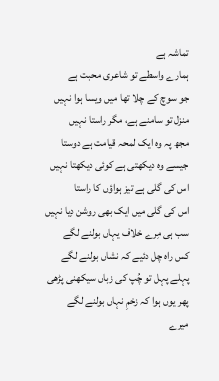تماشہ ہے
ہمارے واسطے تو شاعری محبت ہے
جو سوچ کے چلا تھا میں ویسا ہوا نہیں
منزل تو سامنے ہے، مگر راستا نہیں
مجھ پہ وہ ایک لمحہ قیامت ہے دوستا
جیسے وہ دیکھتی ہے کوئی دیکھتا نہیں
اس کی گلی ہے تیز ہواؤں کا راستا
اس کی گلی میں ایک بھی روشن دِیا نہیں
سب ہی مِرے خلاف یہاں بولنے لگے
کس راہ چل دئیے کہ نشاں بولنے لگے
پہلے پہل تو چُپ کی زباں سیکھنی پڑھی
پھر یوں ہوا کہ زخمِ نہاں بولنے لگے
میرے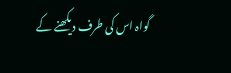گواہ اس کی طرف دیکھنے کے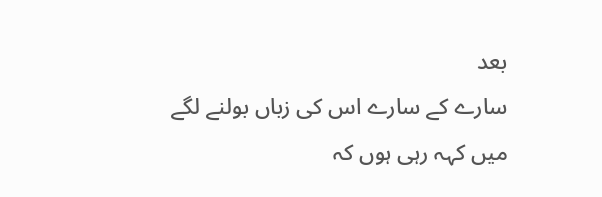بعد
سارے کے سارے اس کی زباں بولنے لگے
میں کہہ رہی ہوں کہ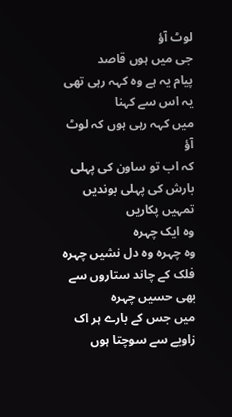لوٹ آؤ
جی میں ہوں قاصد
پیام یہ ہے وہ کہہ رہی تھی
یہ اس سے کہنا
میں کہہ رہی ہوں کہ لوٹ آؤ
کہ اب تو ساون کی پہلی بارش کی پہلی بوندیں تمہیں پکاریں
وہ ایک چہرہ
وہ چہرہ وہ دل نشیں چہرہ
فلک کے چاند ستاروں سے بھی حسیں چہرہ
میں جس کے بارے ہر اک زاویے سے سوچتا ہوں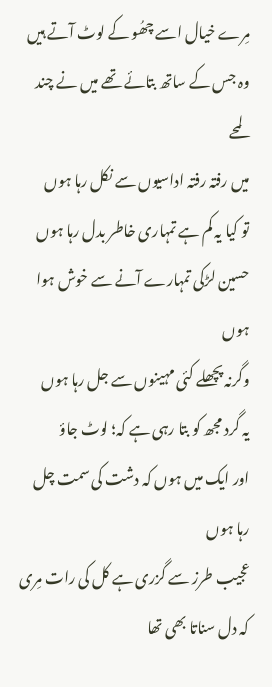مِرے خیال اسے چھُو کے لوٹ آتے ہیں
وہ جس کے ساتھ بتائے تھے میں نے چند لمحے
میں رفتہ رفتہ اداسیوں سے نکل رہا ہوں
تو کیا یہ کم ہے تمہاری خاطر بدل رہا ہوں
حسین لڑکی تمہارے آنے سے خوش ہوا ہوں
وگرنہ پچھلے کئی مہینوں سے جل رہا ہوں
یہ گرد مجھ کو بتا رہی ہے کہ؛ لوٹ جاؤ
اور ایک میں ہوں کہ دشت کی سمت چل رہا ہوں
عجیب طرز سے گزری ہے کل کی رات مِری
کہ دل سناتا بھی تھا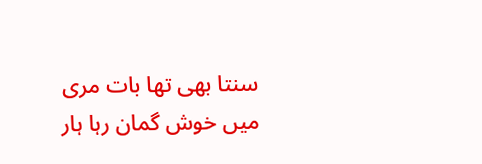سنتا بھی تھا بات مری
میں خوش گمان رہا ہار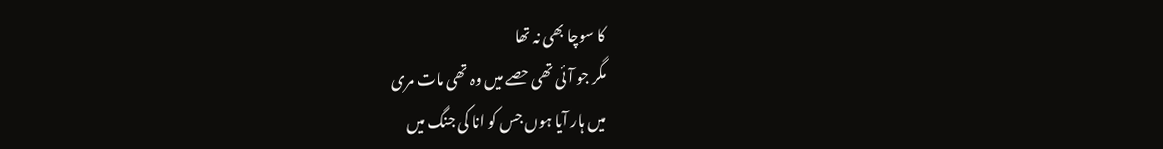کا سوچا بھی نہ تھا
مگر جو آئی تھی حصے میں وہ تھی مات مری
میں ہار آیا ہوں جس کو انا کی جنگ میں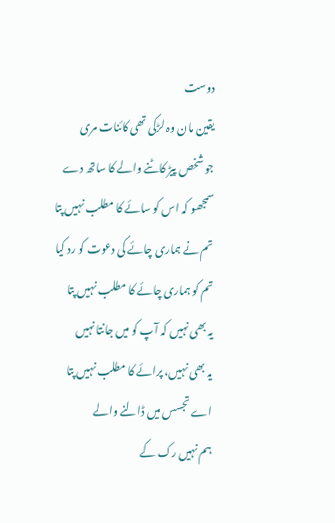دوست
یقین مان وہ لڑکی تھی کائنات مری
جو شخص پیڑ کاٹنے والے کا ساتھ دے
سمجھو کہ اس کو سائے کا مطلب نہیں پتا
تم نے ہماری چائے کی دعوت کو رد کیا
تم کو ہماری چائے کا مطلب نہیں پتا
یہ بھی نہیں کہ آپ کو میں جانتا نہیں
یہ بھی نہیں، پرائے کا مطلب نہیں پتا
اے تجسس میں ڈالنے والے
ہم نہیں رک کے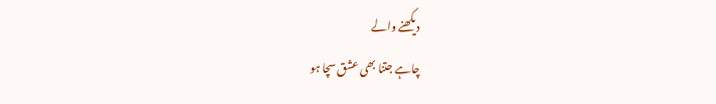دیکھنے والے
چاہے جتنا بھی عشق سچا ہو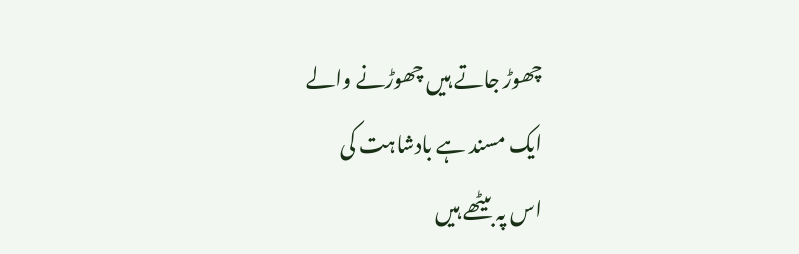چھوڑ جاتے ہیں چھوڑنے والے
ایک مسند ہے بادشاہت کی
اس پہ بیٹھے ہیں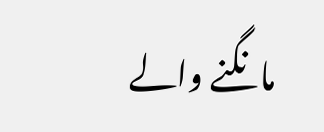مانگنے والے